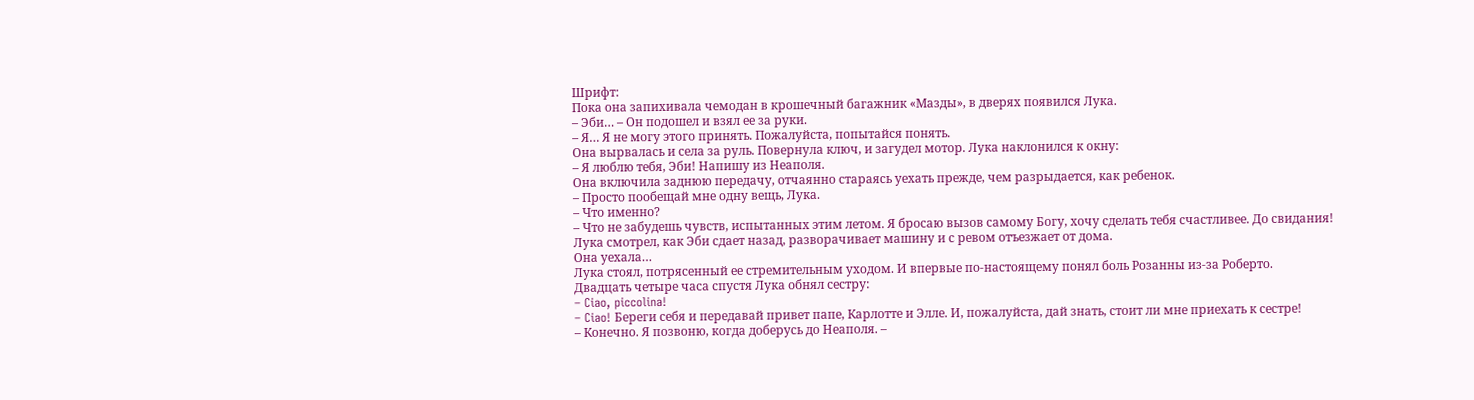Шрифт:
Пока она запихивала чемодан в крошечный багажник «Мазды», в дверях появился Лука.
– Эби… – Он подошел и взял ее за руки.
– Я… Я не могу этого принять. Пожалуйста, попытайся понять.
Она вырвалась и села за руль. Повернула ключ, и загудел мотор. Лука наклонился к окну:
– Я люблю тебя, Эби! Напишу из Неаполя.
Она включила заднюю передачу, отчаянно стараясь уехать прежде, чем разрыдается, как ребенок.
– Просто пообещай мне одну вещь, Лука.
– Что именно?
– Что не забудешь чувств, испытанных этим летом. Я бросаю вызов самому Богу, хочу сделать тебя счастливее. До свидания!
Лука смотрел, как Эби сдает назад, разворачивает машину и с ревом отъезжает от дома.
Она уехала…
Лука стоял, потрясенный ее стремительным уходом. И впервые по-настоящему понял боль Розанны из-за Роберто.
Двадцать четыре часа спустя Лука обнял сестру:
– Ciao, piccolina!
– Ciao! Береги себя и передавай привет папе, Карлотте и Элле. И, пожалуйста, дай знать, стоит ли мне приехать к сестре!
– Конечно. Я позвоню, когда доберусь до Неаполя. –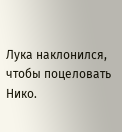Лука наклонился, чтобы поцеловать Нико.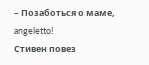– Позаботься о маме, angeletto!
Стивен повез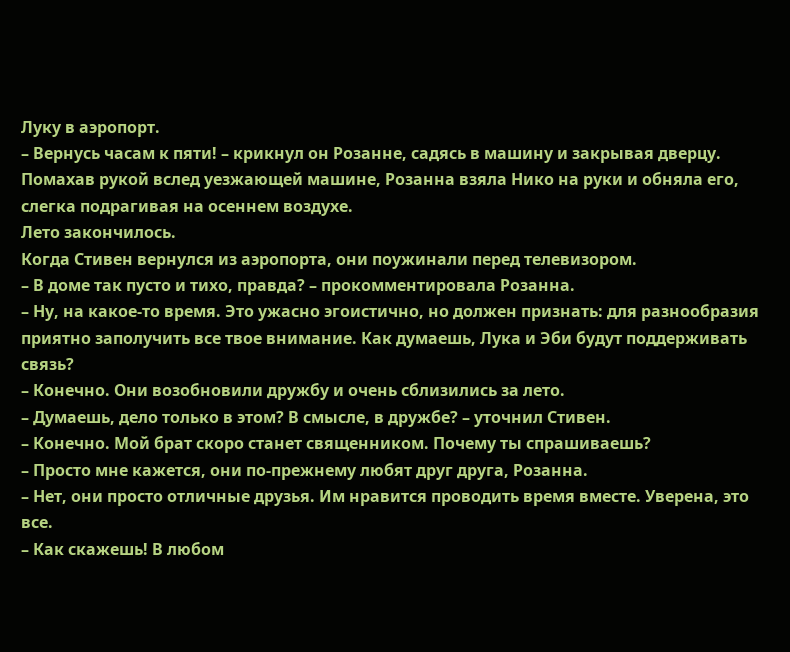Луку в аэропорт.
– Вернусь часам к пяти! – крикнул он Розанне, садясь в машину и закрывая дверцу.
Помахав рукой вслед уезжающей машине, Розанна взяла Нико на руки и обняла его, слегка подрагивая на осеннем воздухе.
Лето закончилось.
Когда Стивен вернулся из аэропорта, они поужинали перед телевизором.
– В доме так пусто и тихо, правда? – прокомментировала Розанна.
– Ну, на какое-то время. Это ужасно эгоистично, но должен признать: для разнообразия приятно заполучить все твое внимание. Как думаешь, Лука и Эби будут поддерживать связь?
– Конечно. Они возобновили дружбу и очень сблизились за лето.
– Думаешь, дело только в этом? В смысле, в дружбе? – уточнил Стивен.
– Конечно. Мой брат скоро станет священником. Почему ты спрашиваешь?
– Просто мне кажется, они по-прежнему любят друг друга, Розанна.
– Нет, они просто отличные друзья. Им нравится проводить время вместе. Уверена, это все.
– Как скажешь! В любом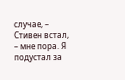случае, – Стивен встал, – мне пора. Я подустал за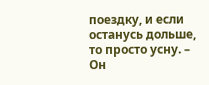поездку, и если останусь дольше, то просто усну. – Он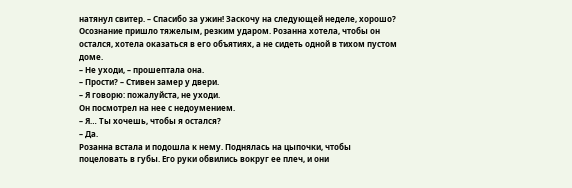натянул свитер. – Спасибо за ужин! Заскочу на следующей неделе, хорошо?
Осознание пришло тяжелым, резким ударом. Розанна хотела, чтобы он остался, хотела оказаться в его объятиях, а не сидеть одной в тихом пустом доме.
– Не уходи, – прошептала она.
– Прости? – Стивен замер у двери.
– Я говорю: пожалуйста, не уходи.
Он посмотрел на нее с недоумением.
– Я… Ты хочешь, чтобы я остался?
– Да.
Розанна встала и подошла к нему. Поднялась на цыпочки, чтобы поцеловать в губы. Его руки обвились вокруг ее плеч, и они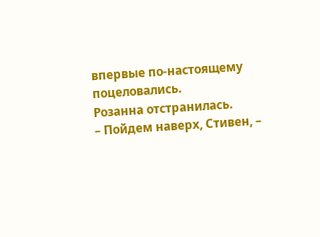впервые по-настоящему поцеловались.
Розанна отстранилась.
– Пойдем наверх, Стивен, –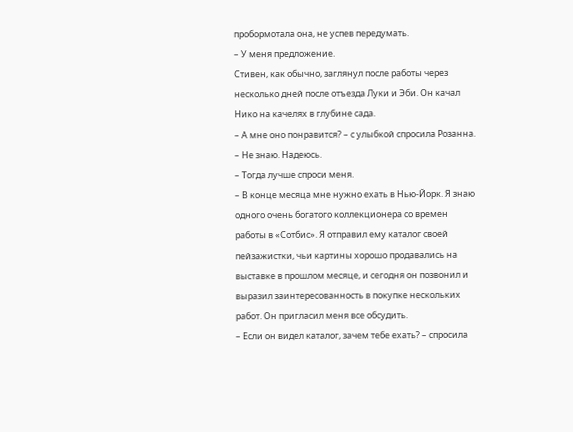пробормотала она, не успев передумать.
– У меня предложение.
Стивен, как обычно, заглянул после работы через несколько дней после отъезда Луки и Эби. Он качал Нико на качелях в глубине сада.
– А мне оно понравится? – с улыбкой спросила Розанна.
– Не знаю. Надеюсь.
– Тогда лучше спроси меня.
– В конце месяца мне нужно ехать в Нью-Йорк. Я знаю одного очень богатого коллекционера со времен работы в «Сотбис». Я отправил ему каталог своей пейзажистки, чьи картины хорошо продавались на выставке в прошлом месяце, и сегодня он позвонил и выразил заинтересованность в покупке нескольких работ. Он пригласил меня все обсудить.
– Если он видел каталог, зачем тебе ехать? – спросила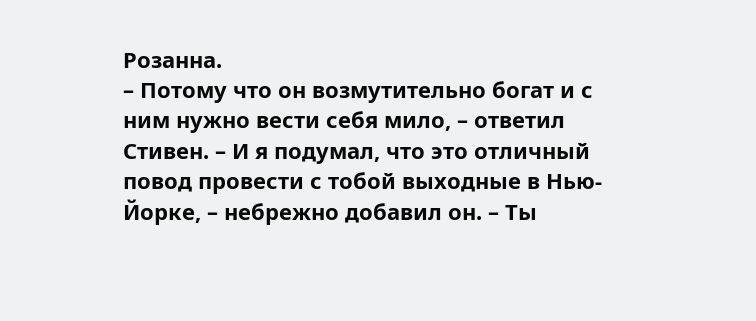Розанна.
– Потому что он возмутительно богат и с ним нужно вести себя мило, – ответил Стивен. – И я подумал, что это отличный повод провести с тобой выходные в Нью-Йорке, – небрежно добавил он. – Ты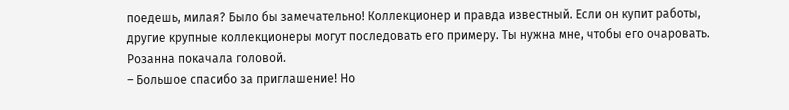поедешь, милая? Было бы замечательно! Коллекционер и правда известный. Если он купит работы, другие крупные коллекционеры могут последовать его примеру. Ты нужна мне, чтобы его очаровать.
Розанна покачала головой.
– Большое спасибо за приглашение! Но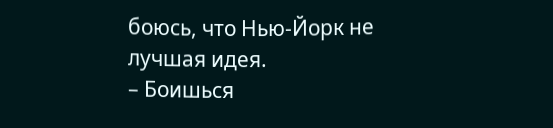боюсь, что Нью-Йорк не лучшая идея.
– Боишься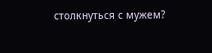столкнуться с мужем?